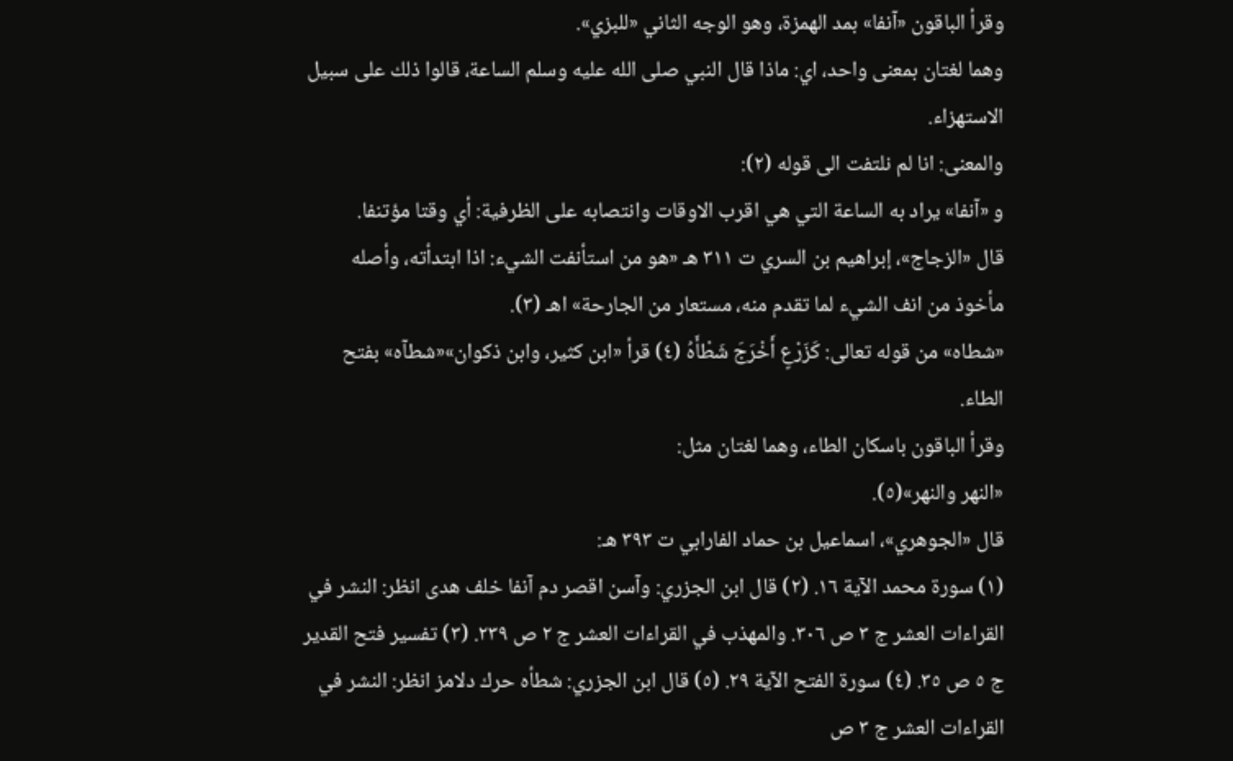وقرأ الباقون «آنفا» بمد الهمزة، وهو الوجه الثاني «للبزي».
وهما لغتان بمعنى واحد، اي: ماذا قال النبي صلى الله عليه وسلم الساعة، قالوا ذلك على سبيل الاستهزاء.
والمعنى: انا لم نلتفت الى قوله (٢):
و «آنفا» يراد به الساعة التي هي اقرب الاوقات وانتصابه على الظرفية: أي وقتا مؤتنفا.
قال «الزجاج»، إبراهيم بن السري ت ٣١١ هـ «هو من استأنفت الشيء: اذا ابتدأته، وأصله مأخوذ من انف الشيء لما تقدم منه، مستعار من الجارحة» اهـ (٣).
«شطاه» من قوله تعالى: كَزَرْعٍ أَخْرَجَ شَطْأَهُ (٤) قرأ «ابن كثير، وابن ذكوان»«شطآه» بفتح الطاء.
وقرأ الباقون باسكان الطاء، وهما لغتان مثل:
«النهر والنهر»(٥).
قال «الجوهري»، اسماعيل بن حماد الفارابي ت ٣٩٣ هـ:
(١) سورة محمد الآية ١٦. (٢) قال ابن الجزري: وآسن اقصر دم آنفا خلف هدى انظر: النشر في القراءات العشر ج ٣ ص ٣٠٦. والمهذب في القراءات العشر ج ٢ ص ٢٣٩. (٣) تفسير فتح القدير ج ٥ ص ٣٥. (٤) سورة الفتح الآية ٢٩. (٥) قال ابن الجزري: شطأه حرك دلامز انظر: النشر في القراءات العشر ج ٣ ص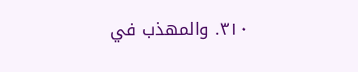٣١٠. والمهذب في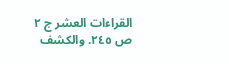القراءات العشر ج ٢ ص ٢٤٥. والكشف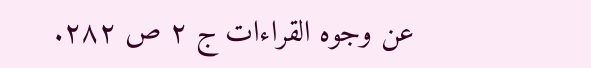عن وجوه القراءات ج ٢ ص ٢٨٢.